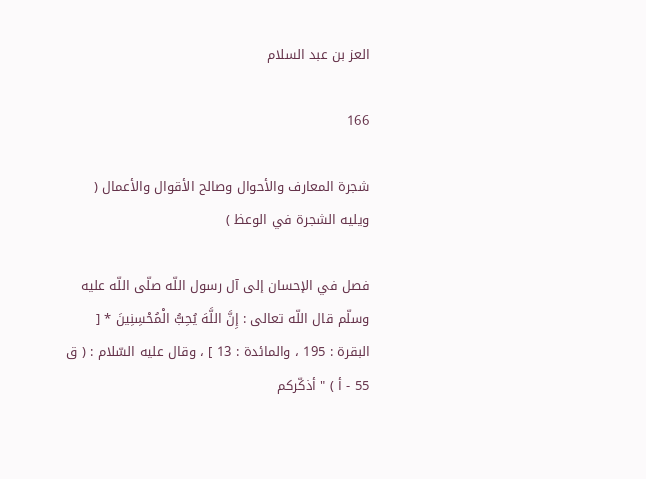العز بن عبد السلام

166

شجرة المعارف والأحوال وصالح الأقوال والأعمال ( ويليه الشجرة في الوعظ )

فصل في الإحسان إلى آل رسول اللّه صلّى اللّه عليه وسلّم قال اللّه تعالى : إِنَّ اللَّهَ يُحِبُّ الْمُحْسِنِينَ * [ البقرة : 195 ، والمائدة : 13 ] ، وقال عليه السّلام : ( ق 55 - أ ) " أذكّركم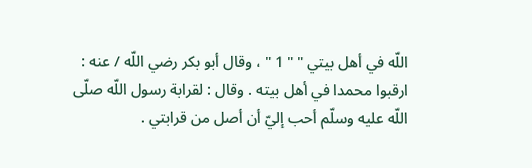اللّه في أهل بيتي " " 1 " ، وقال أبو بكر رضي اللّه / عنه : ارقبوا محمدا في أهل بيته . وقال : لقرابة رسول اللّه صلّى اللّه عليه وسلّم أحب إليّ أن أصل من قرابتي .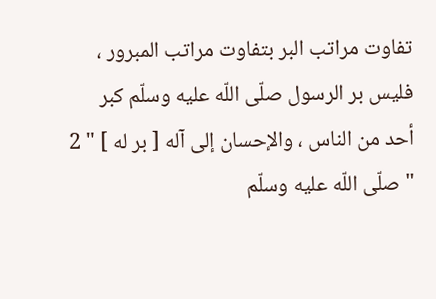تفاوت مراتب البر بتفاوت مراتب المبرور ، فليس بر الرسول صلّى اللّه عليه وسلّم كبر أحد من الناس ، والإحسان إلى آله [ بر له ] " 2 " صلّى اللّه عليه وسلّم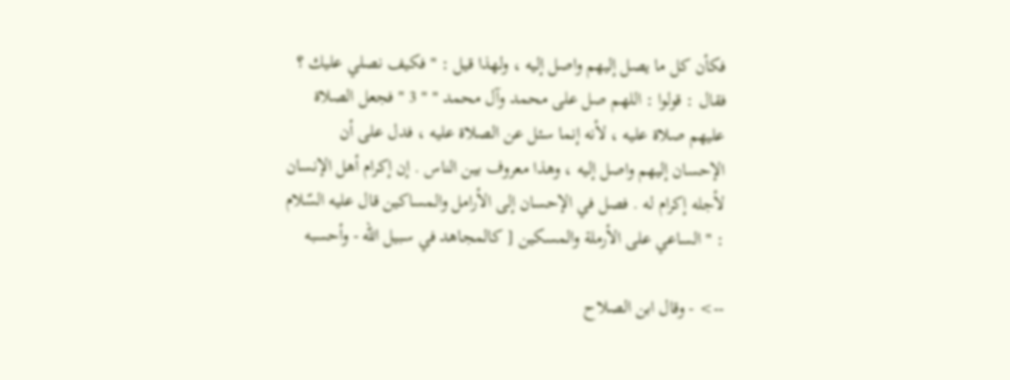فكأن كل ما يصل إليهم واصل إليه ، ولهذا قيل : " فكيف نصلي عليك ؟ فقال : قولوا : اللهم صل على محمد وآل محمد " " 3 " فجعل الصلاة عليهم صلاة عليه ، لأنه إنما سئل عن الصلاة عليه ، فدل على أن الإحسان إليهم واصل إليه ، وهذا معروف بين الناس . إن إكرام أهل الإنسان لأجله إكرام له . فصل في الإحسان إلى الأرامل والمساكين قال عليه السّلام : " الساعي على الأرملة والمسكين [ كالمجاهد في سبيل اللّه - وأحسبه

--> - وقال ابن الصلاح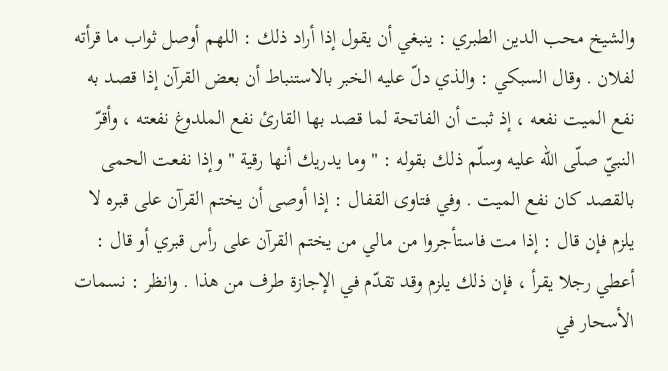والشيخ محب الدين الطبري : ينبغي أن يقول إذا أراد ذلك : اللهم أوصل ثواب ما قرأته لفلان . وقال السبكي : والذي دلّ عليه الخبر بالاستنباط أن بعض القرآن إذا قصد به نفع الميت نفعه ، إذ ثبت أن الفاتحة لما قصد بها القارئ نفع الملدوغ نفعته ، وأقرّ النبيّ صلّى اللّه عليه وسلّم ذلك بقوله : " وما يدريك أنها رقية " وإذا نفعت الحمى بالقصد كان نفع الميت . وفي فتاوى القفال : إذا أوصى أن يختم القرآن على قبره لا يلزم فإن قال : إذا مت فاستأجروا من مالي من يختم القرآن على رأس قبري أو قال : أعطي رجلا يقرأ ، فإن ذلك يلزم وقد تقدّم في الإجازة طرف من هذا . وانظر : نسمات الأسحار في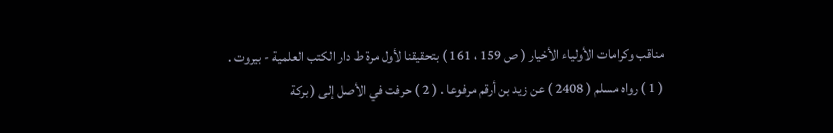مناقب وكرامات الأولياء الأخيار ( ص 159 ، 161 ) بتحقيقنا لأول مرة ط دار الكتب العلمية - بيروت . ( 1 ) رواه مسلم ( 2408 ) عن زيد بن أرقم مرفوعا . ( 2 ) حرفت في الأصل إلى ( بركة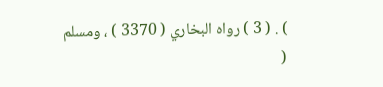) . ( 3 ) رواه البخاري ( 3370 ) ، ومسلم (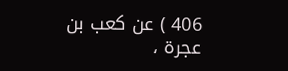406 ) عن كعب بن عجرة ،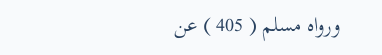ورواه مسلم ( 405 ) عن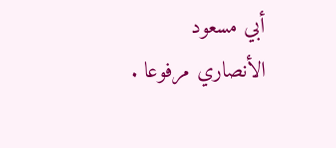أبي مسعود الأنصاري مرفوعا .